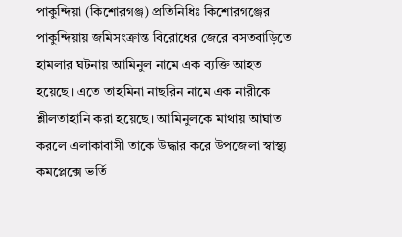পাকুন্দিয়া (কিশোরগঞ্জ) প্রতিনিধিঃ কিশোরগঞ্জের পাকুন্দিয়ায় জমিসংক্রান্ত বিরোধের জেরে বসতবাড়িতে হামলার ঘটনায় আমিনুল নামে এক ব্যক্তি আহত হয়েছে। এতে তাহমিনা নাছরিন নামে এক নারীকে শ্লীলতাহানি করা হয়েছে। আমিনুলকে মাথায় আঘাত করলে এলাকাবাসী তাকে উদ্ধার করে উপজেলা স্বাস্থ্য কমপ্লেক্সে ভর্তি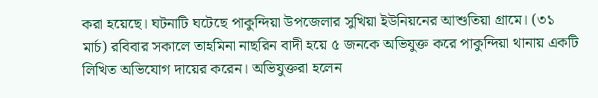করা হয়েছে। ঘটনাটি ঘটেছে পাকুন্দিয়া উপজেলার সুখিয়া ইউনিয়নের আশুতিয়া গ্রামে। (৩১ মার্চ) রবিবার সকালে তাহমিনা নাছরিন বাদী হয়ে ৫ জনকে অভিযুক্ত করে পাকুন্দিয়া থানায় একটি লিখিত অভিযোগ দায়ের করেন। অভিযুক্তরা হলেন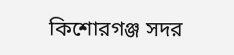কিশোরগঞ্জ সদর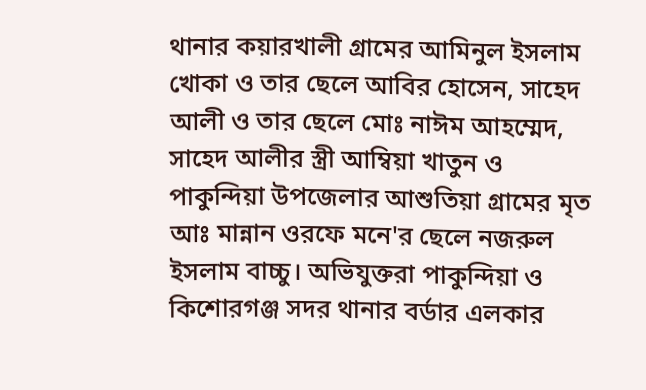থানার কয়ারখালী গ্রামের আমিনুল ইসলাম খোকা ও তার ছেলে আবির হোসেন, সাহেদ আলী ও তার ছেলে মোঃ নাঈম আহম্মেদ, সাহেদ আলীর স্ত্রী আম্বিয়া খাতুন ও পাকুন্দিয়া উপজেলার আশুতিয়া গ্রামের মৃত আঃ মান্নান ওরফে মনে'র ছেলে নজরুল ইসলাম বাচ্চু। অভিযুক্তরা পাকুন্দিয়া ও কিশোরগঞ্জ সদর থানার বর্ডার এলকার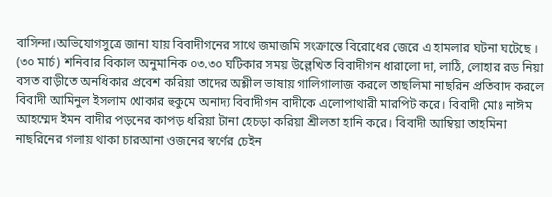বাসিন্দা।অভিযোগসুত্রে জানা যায় বিবাদীগনের সাথে জমাজমি সংক্রান্তে বিরোধের জেরে এ হামলার ঘটনা ঘটেছে । (৩০ মার্চ) শনিবার বিকাল অনুমানিক ০৩.৩০ ঘটিকার সময় উল্লেখিত বিবাদীগন ধারালো দা, লাঠি, লোহার রড নিয়া বসত বাড়ীতে অনধিকার প্রবেশ করিয়া তাদের অশ্লীল ভাষায় গালিগালাজ করলে তাছলিমা নাছরিন প্রতিবাদ করলে বিবাদী আমিনুল ইসলাম খোকার হুকুমে অনাদ্য বিবাদীগন বাদীকে এলোপাথারী মারপিট করে। বিবাদী মোঃ নাঈম আহম্মেদ ইমন বাদীর পড়নের কাপড় ধরিয়া টানা হেচড়া করিয়া শ্রীলতা হানি করে। বিবাদী আম্বিয়া তাহমিনা নাছরিনের গলায় থাকা চারআনা ওজনের স্বর্ণের চেইন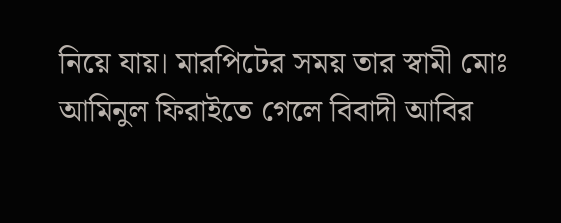নিয়ে যায়। মারপিটের সময় তার স্বামী মোঃ আমিনুল ফিরাইতে গেলে বিবাদী আবির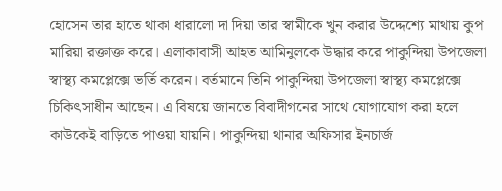হোসেন তার হাতে থাকা ধারালো দা দিয়া তার স্বামীকে খুন করার উদ্দেশ্যে মাথায় কুপ মারিয়া রক্তাক্ত করে। এলাকাবাসী আহত আমিনুলকে উদ্ধার করে পাকুন্দিয়া উপজেলা স্বাস্থ্য কমপ্লেক্সে ভর্তি করেন। বর্তমানে তিনি পাকুন্দিয়া উপজেলা স্বাস্থ্য কমপ্লেক্সে চিকিৎসাধীন আছেন। এ বিষয়ে জানতে বিবাদীগনের সাথে যোগাযোগ করা হলে কাউকেই বাড়িতে পাওয়া যায়নি। পাকুন্দিয়া থানার অফিসার ইনচার্জ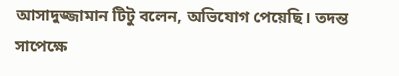আসাদুজ্জামান টিটু বলেন, অভিযোগ পেয়েছি। তদন্ত সাপেক্ষে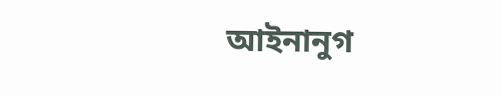আইনানুগ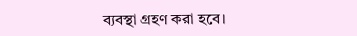ব্যবস্থা গ্রহণ করা হবে।